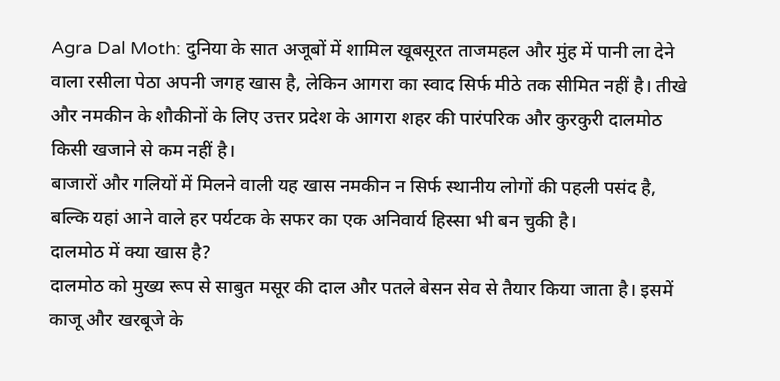Agra Dal Moth: दुनिया के सात अजूबों में शामिल खूबसूरत ताजमहल और मुंह में पानी ला देने वाला रसीला पेठा अपनी जगह खास है, लेकिन आगरा का स्वाद सिर्फ मीठे तक सीमित नहीं है। तीखे और नमकीन के शौकीनों के लिए उत्तर प्रदेश के आगरा शहर की पारंपरिक और कुरकुरी दालमोठ किसी खजाने से कम नहीं है।
बाजारों और गलियों में मिलने वाली यह खास नमकीन न सिर्फ स्थानीय लोगों की पहली पसंद है, बल्कि यहां आने वाले हर पर्यटक के सफर का एक अनिवार्य हिस्सा भी बन चुकी है।
दालमोठ में क्या खास है?
दालमोठ को मुख्य रूप से साबुत मसूर की दाल और पतले बेसन सेव से तैयार किया जाता है। इसमें काजू और खरबूजे के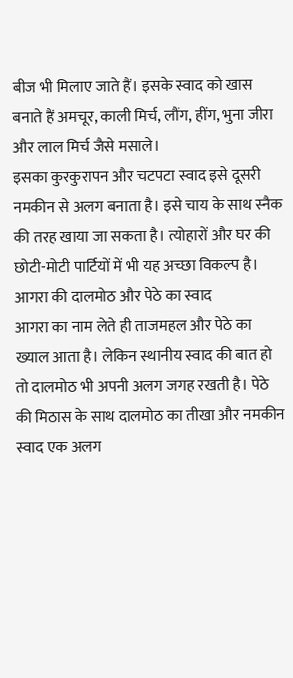बीज भी मिलाए जाते हैं। इसके स्वाद को खास बनाते हैं अमचूर, काली मिर्च, लौंग, हींग, भुना जीरा और लाल मिर्च जैसे मसाले।
इसका कुरकुरापन और चटपटा स्वाद इसे दूसरी नमकीन से अलग बनाता है। इसे चाय के साथ स्नैक की तरह खाया जा सकता है। त्योहारों और घर की छोटी-मोटी पार्टियों में भी यह अच्छा विकल्प है।
आगरा की दालमोठ और पेठे का स्वाद
आगरा का नाम लेते ही ताजमहल और पेठे का ख्याल आता है। लेकिन स्थानीय स्वाद की बात हो तो दालमोठ भी अपनी अलग जगह रखती है। पेठे की मिठास के साथ दालमोठ का तीखा और नमकीन स्वाद एक अलग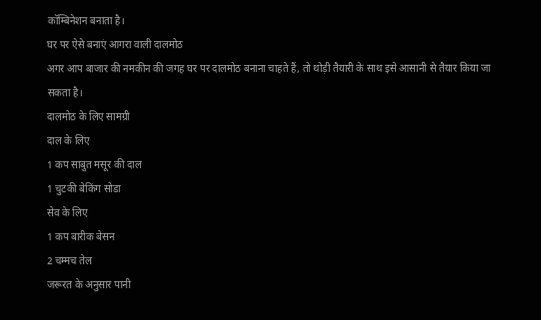कॉम्बिनेशन बनाता है।
घर पर ऐसे बनाएं आगरा वाली दालमोठ
अगर आप बाजार की नमकीन की जगह घर पर दालमोठ बनाना चाहते हैं, तो थोड़ी तैयारी के साथ इसे आसानी से तैयार किया जा सकता है।
दालमोठ के लिए सामग्री
दाल के लिए
1 कप साबुत मसूर की दाल
1 चुटकी बेकिंग सोडा
सेव के लिए
1 कप बारीक बेसन
2 चम्मच तेल
जरूरत के अनुसार पानी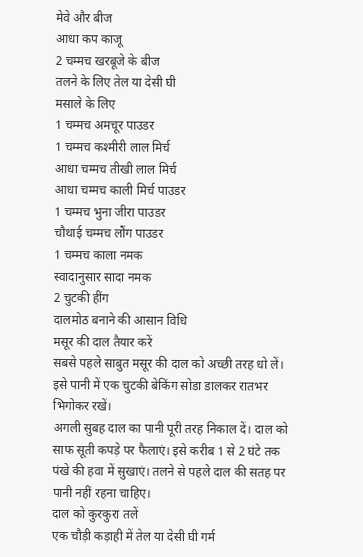मेवे और बीज
आधा कप काजू
2 चम्मच खरबूजे के बीज
तलने के लिए तेल या देसी घी
मसाले के लिए
1 चम्मच अमचूर पाउडर
1 चम्मच कश्मीरी लाल मिर्च
आधा चम्मच तीखी लाल मिर्च
आधा चम्मच काली मिर्च पाउडर
1 चम्मच भुना जीरा पाउडर
चौथाई चम्मच लौंग पाउडर
1 चम्मच काला नमक
स्वादानुसार सादा नमक
2 चुटकी हींग
दालमोठ बनाने की आसान विधि
मसूर की दाल तैयार करें
सबसे पहले साबुत मसूर की दाल को अच्छी तरह धो लें। इसे पानी में एक चुटकी बेकिंग सोडा डालकर रातभर भिगोकर रखें।
अगली सुबह दाल का पानी पूरी तरह निकाल दें। दाल को साफ सूती कपड़े पर फैलाएं। इसे करीब 1 से 2 घंटे तक पंखे की हवा में सुखाएं। तलने से पहले दाल की सतह पर पानी नहीं रहना चाहिए।
दाल को कुरकुरा तलें
एक चौड़ी कड़ाही में तेल या देसी घी गर्म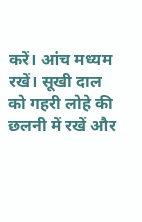करें। आंच मध्यम रखें। सूखी दाल को गहरी लोहे की छलनी में रखें और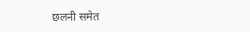छलनी समेत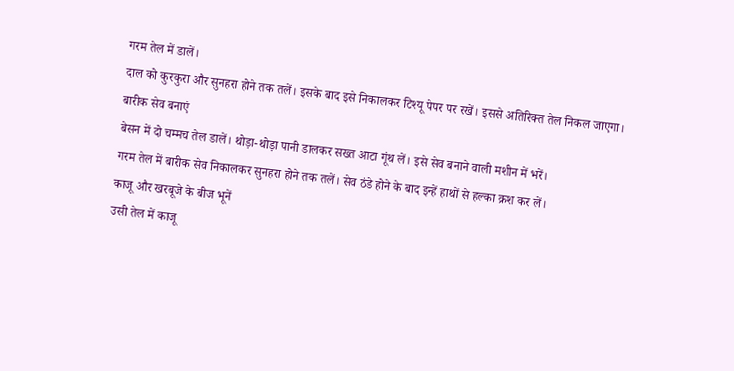गरम तेल में डालें।
दाल को कुरकुरा और सुनहरा होने तक तलें। इसके बाद इसे निकालकर टिश्यू पेपर पर रखें। इससे अतिरिक्त तेल निकल जाएगा।
बारीक सेव बनाएं
बेसन में दो चम्मच तेल डालें। थोड़ा-थोड़ा पानी डालकर सख्त आटा गूंथ लें। इसे सेव बनाने वाली मशीन में भरें।
गरम तेल में बारीक सेव निकालकर सुनहरा होने तक तलें। सेव ठंडे होने के बाद इन्हें हाथों से हल्का क्रश कर लें।
काजू और खरबूजे के बीज भूनें
उसी तेल में काजू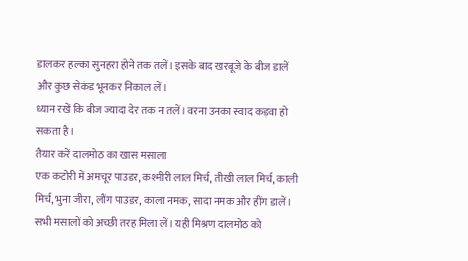डालकर हल्का सुनहरा होने तक तलें। इसके बाद खरबूजे के बीज डालें और कुछ सेकंड भूनकर निकाल लें।
ध्यान रखें कि बीज ज्यादा देर तक न तलें। वरना उनका स्वाद कड़वा हो सकता है।
तैयार करें दालमोठ का खास मसाला
एक कटोरी में अमचूर पाउडर, कश्मीरी लाल मिर्च, तीखी लाल मिर्च, काली मिर्च, भुना जीरा, लौंग पाउडर, काला नमक, सादा नमक और हींग डालें।
सभी मसालों को अच्छी तरह मिला लें। यही मिश्रण दालमोठ को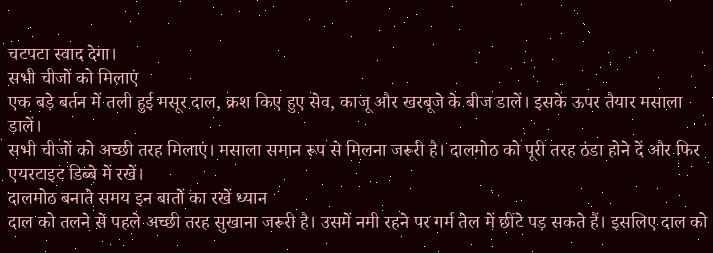चटपटा स्वाद देगा।
सभी चीजों को मिलाएं
एक बड़े बर्तन में तली हुई मसूर दाल, क्रश किए हुए सेव, काजू और खरबूजे के बीज डालें। इसके ऊपर तैयार मसाला डालें।
सभी चीजों को अच्छी तरह मिलाएं। मसाला समान रूप से मिलना जरूरी है। दालमोठ को पूरी तरह ठंडा होने दें और फिर एयरटाइट डिब्बे में रखें।
दालमोठ बनाते समय इन बातों का रखें ध्यान
दाल को तलने से पहले अच्छी तरह सुखाना जरूरी है। उसमें नमी रहने पर गर्म तेल में छींटे पड़ सकते हैं। इसलिए दाल को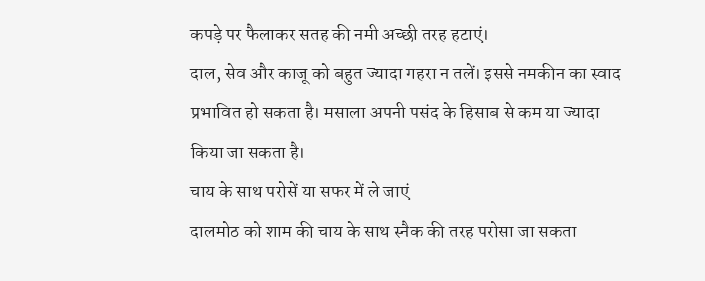कपड़े पर फैलाकर सतह की नमी अच्छी तरह हटाएं।
दाल, सेव और काजू को बहुत ज्यादा गहरा न तलें। इससे नमकीन का स्वाद प्रभावित हो सकता है। मसाला अपनी पसंद के हिसाब से कम या ज्यादा किया जा सकता है।
चाय के साथ परोसें या सफर में ले जाएं
दालमोठ को शाम की चाय के साथ स्नैक की तरह परोसा जा सकता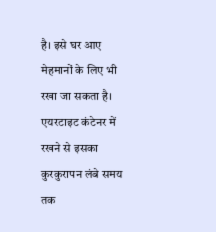है। इसे घर आए मेहमानों के लिए भी रखा जा सकता है। एयरटाइट कंटेनर में रखने से इसका कुरकुरापन लंबे समय तक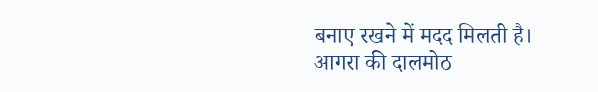बनाए रखने में मदद मिलती है।
आगरा की दालमोठ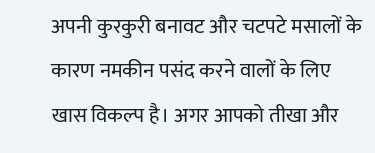अपनी कुरकुरी बनावट और चटपटे मसालों के कारण नमकीन पसंद करने वालों के लिए खास विकल्प है। अगर आपको तीखा और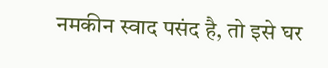नमकीन स्वाद पसंद है, तो इसे घर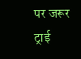पर जरूर ट्राई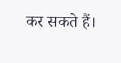कर सकते हैं।